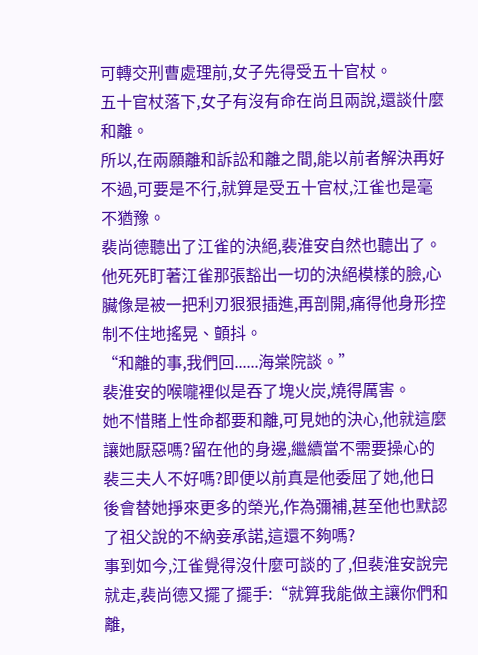可轉交刑曹處理前,女子先得受五十官杖。
五十官杖落下,女子有沒有命在尚且兩說,還談什麼和離。
所以,在兩願離和訴訟和離之間,能以前者解決再好不過,可要是不行,就算是受五十官杖,江雀也是毫不猶豫。
裴尚德聽出了江雀的決絕,裴淮安自然也聽出了。
他死死盯著江雀那張豁出一切的決絕模樣的臉,心臟像是被一把利刃狠狠插進,再剖開,痛得他身形控制不住地搖晃、顫抖。
“和離的事,我們回......海棠院談。”
裴淮安的喉嚨裡似是吞了塊火炭,燒得厲害。
她不惜賭上性命都要和離,可見她的決心,他就這麼讓她厭惡嗎?留在他的身邊,繼續當不需要操心的裴三夫人不好嗎?即便以前真是他委屈了她,他日後會替她掙來更多的榮光,作為彌補,甚至他也默認了祖父說的不納妾承諾,這還不夠嗎?
事到如今,江雀覺得沒什麼可談的了,但裴淮安說完就走,裴尚德又擺了擺手:“就算我能做主讓你們和離,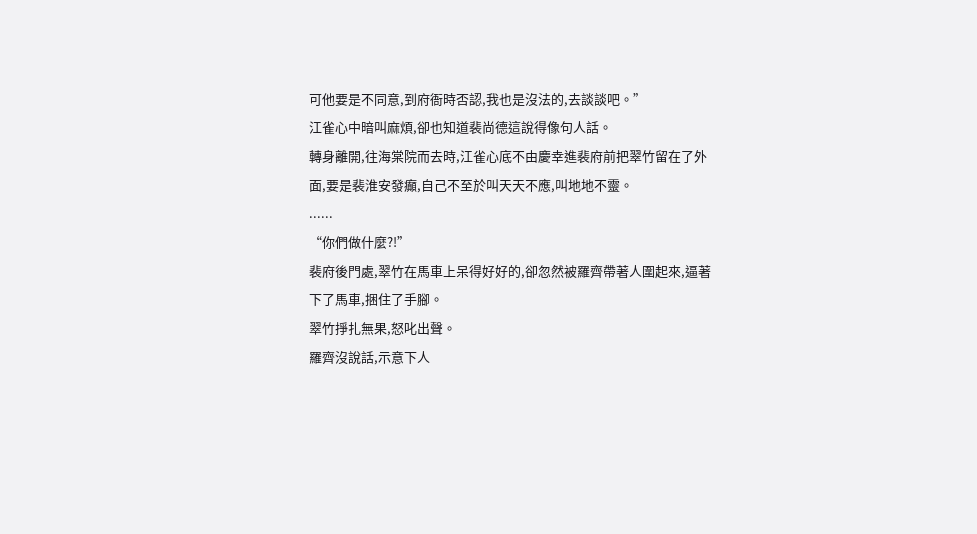可他要是不同意,到府衙時否認,我也是沒法的,去談談吧。”
江雀心中暗叫麻煩,卻也知道裴尚德這說得像句人話。
轉身離開,往海棠院而去時,江雀心底不由慶幸進裴府前把翠竹留在了外面,要是裴淮安發癲,自己不至於叫天天不應,叫地地不靈。
......
“你們做什麼?!”
裴府後門處,翠竹在馬車上呆得好好的,卻忽然被羅齊帶著人圍起來,逼著下了馬車,捆住了手腳。
翠竹掙扎無果,怒叱出聲。
羅齊沒說話,示意下人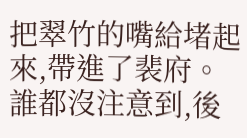把翠竹的嘴給堵起來,帶進了裴府。
誰都沒注意到,後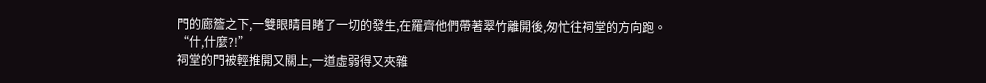門的廊簷之下,一雙眼睛目睹了一切的發生,在羅齊他們帶著翠竹離開後,匆忙往祠堂的方向跑。
“什,什麼?!”
祠堂的門被輕推開又關上,一道虛弱得又夾雜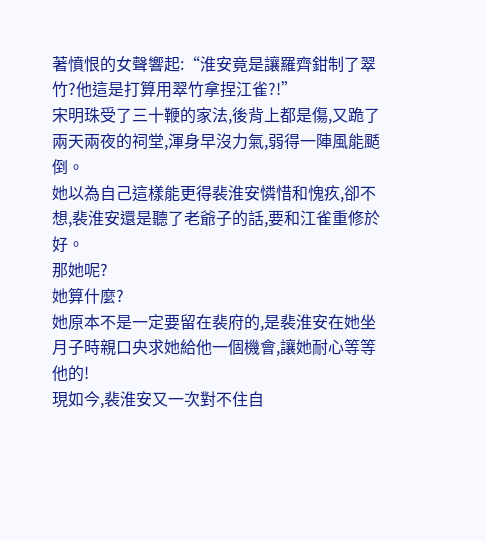著憤恨的女聲響起:“淮安竟是讓羅齊鉗制了翠竹?他這是打算用翠竹拿捏江雀?!”
宋明珠受了三十鞭的家法,後背上都是傷,又跪了兩天兩夜的祠堂,渾身早沒力氣,弱得一陣風能颳倒。
她以為自己這樣能更得裴淮安憐惜和愧疚,卻不想,裴淮安還是聽了老爺子的話,要和江雀重修於好。
那她呢?
她算什麼?
她原本不是一定要留在裴府的,是裴淮安在她坐月子時親口央求她給他一個機會,讓她耐心等等他的!
現如今,裴淮安又一次對不住自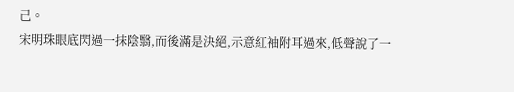己。
宋明珠眼底閃過一抹陰翳,而後滿是決絕,示意紅袖附耳過來,低聲說了一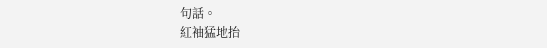句話。
紅袖猛地抬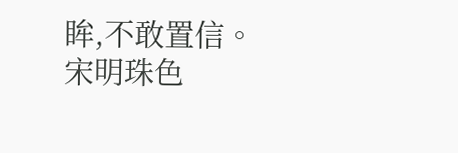眸,不敢置信。
宋明珠色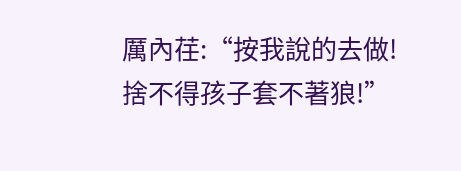厲內荏:“按我說的去做!捨不得孩子套不著狼!”